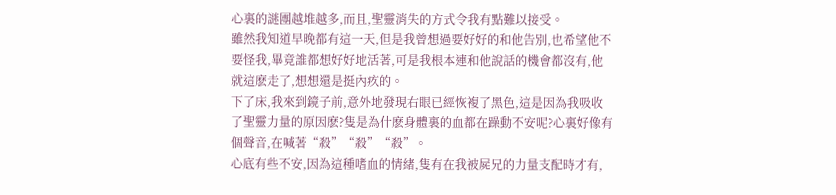心裏的謎團越堆越多,而且,聖靈消失的方式令我有點難以接受。
雖然我知道早晚都有這一天,但是我曾想過要好好的和他告別,也希望他不要怪我,畢竟誰都想好好地活著,可是我根本連和他說話的機會都沒有,他就這麽走了,想想還是挺內疚的。
下了床,我來到鏡子前,意外地發現右眼已經恢複了黑色,這是因為我吸收了聖靈力量的原因麽?隻是為什麽身體裏的血都在躁動不安呢?心裏好像有個聲音,在喊著“殺”“殺”“殺”。
心底有些不安,因為這種嗜血的情緒,隻有在我被屍兄的力量支配時才有,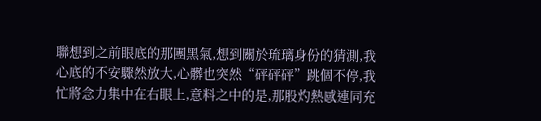聯想到之前眼底的那團黑氣,想到關於琉璃身份的猜測,我心底的不安驟然放大,心髒也突然“砰砰砰”跳個不停,我忙將念力集中在右眼上,意料之中的是,那股灼熱感連同充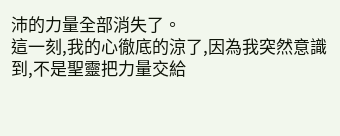沛的力量全部消失了。
這一刻,我的心徹底的涼了,因為我突然意識到,不是聖靈把力量交給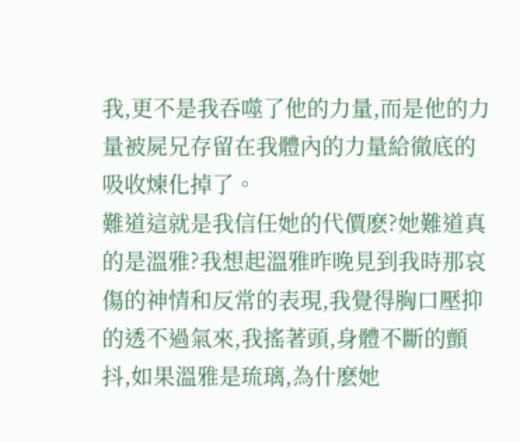我,更不是我吞噬了他的力量,而是他的力量被屍兄存留在我體內的力量給徹底的吸收煉化掉了。
難道這就是我信任她的代價麽?她難道真的是溫雅?我想起溫雅昨晚見到我時那哀傷的神情和反常的表現,我覺得胸口壓抑的透不過氣來,我搖著頭,身體不斷的顫抖,如果溫雅是琉璃,為什麽她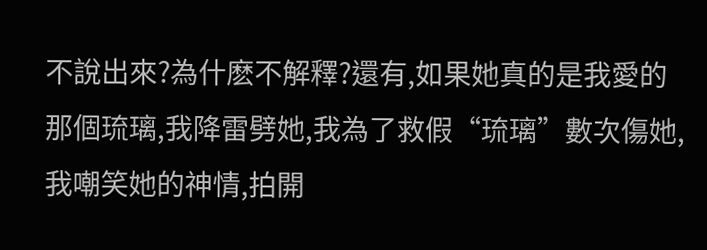不說出來?為什麽不解釋?還有,如果她真的是我愛的那個琉璃,我降雷劈她,我為了救假“琉璃”數次傷她,我嘲笑她的神情,拍開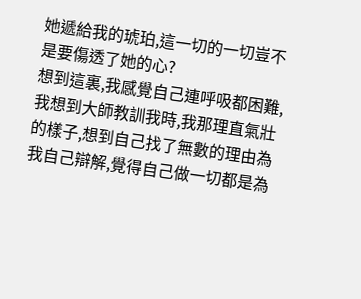她遞給我的琥珀,這一切的一切豈不是要傷透了她的心?
想到這裏,我感覺自己連呼吸都困難,我想到大師教訓我時,我那理直氣壯的樣子,想到自己找了無數的理由為我自己辯解,覺得自己做一切都是為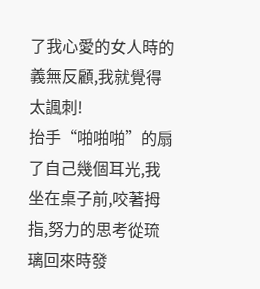了我心愛的女人時的義無反顧,我就覺得太諷刺!
抬手“啪啪啪”的扇了自己幾個耳光,我坐在桌子前,咬著拇指,努力的思考從琉璃回來時發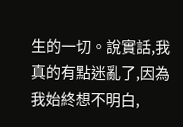生的一切。說實話,我真的有點迷亂了,因為我始終想不明白,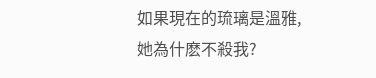如果現在的琉璃是溫雅,她為什麽不殺我?